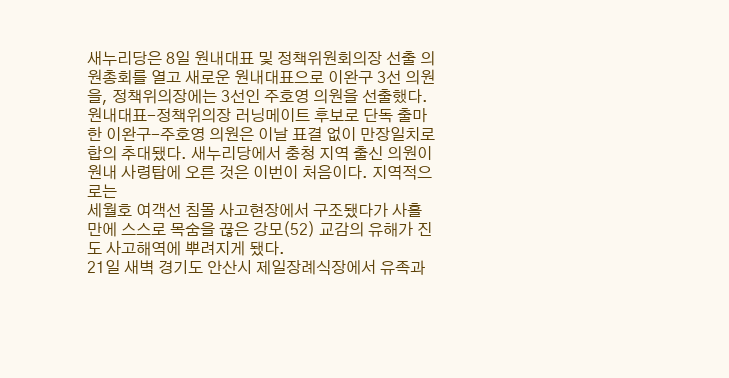새누리당은 8일 원내대표 및 정책위원회의장 선출 의원총회를 열고 새로운 원내대표으로 이완구 3선 의원을, 정책위의장에는 3선인 주호영 의원을 선출했다.
원내대표-정책위의장 러닝메이트 후보로 단독 출마한 이완구-주호영 의원은 이날 표결 없이 만장일치로 합의 추대됐다. 새누리당에서 충청 지역 출신 의원이 원내 사령탑에 오른 것은 이번이 처음이다. 지역적으로는
세월호 여객선 침몰 사고현장에서 구조됐다가 사흘만에 스스로 목숨을 끊은 강모(52) 교감의 유해가 진도 사고해역에 뿌려지게 됐다.
21일 새벽 경기도 안산시 제일장례식장에서 유족과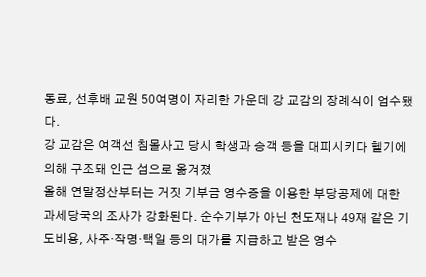동료, 선후배 교원 50여명이 자리한 가운데 강 교감의 장례식이 엄수됐다.
강 교감은 여객선 침몰사고 당시 학생과 승객 등을 대피시키다 헬기에 의해 구조돼 인근 섬으로 옮겨졌
올해 연말정산부터는 거짓 기부금 영수증을 이용한 부당공제에 대한 과세당국의 조사가 강화된다. 순수기부가 아닌 천도재나 49재 같은 기도비용, 사주·작명·택일 등의 대가를 지급하고 받은 영수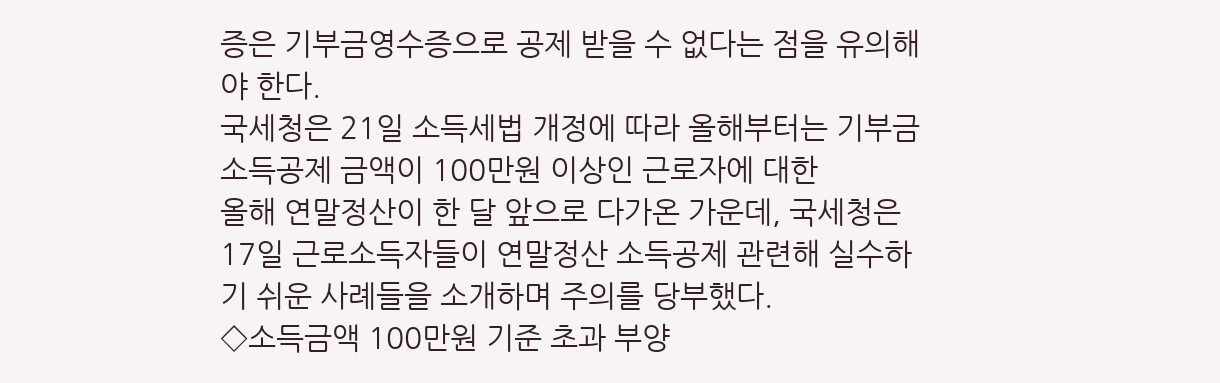증은 기부금영수증으로 공제 받을 수 없다는 점을 유의해야 한다.
국세청은 21일 소득세법 개정에 따라 올해부터는 기부금 소득공제 금액이 100만원 이상인 근로자에 대한
올해 연말정산이 한 달 앞으로 다가온 가운데, 국세청은 17일 근로소득자들이 연말정산 소득공제 관련해 실수하기 쉬운 사례들을 소개하며 주의를 당부했다.
◇소득금액 100만원 기준 초과 부양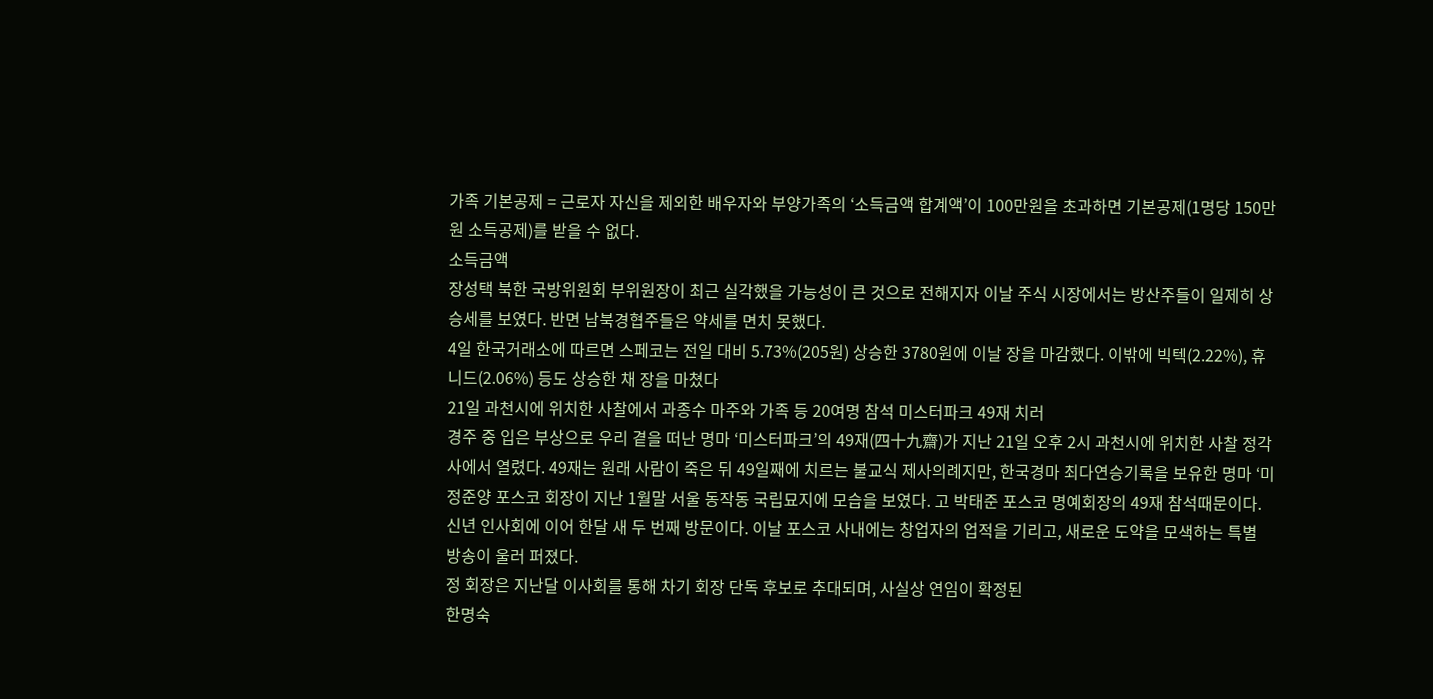가족 기본공제 = 근로자 자신을 제외한 배우자와 부양가족의 ‘소득금액 합계액’이 100만원을 초과하면 기본공제(1명당 150만원 소득공제)를 받을 수 없다.
소득금액
장성택 북한 국방위원회 부위원장이 최근 실각했을 가능성이 큰 것으로 전해지자 이날 주식 시장에서는 방산주들이 일제히 상승세를 보였다. 반면 남북경협주들은 약세를 면치 못했다.
4일 한국거래소에 따르면 스페코는 전일 대비 5.73%(205원) 상승한 3780원에 이날 장을 마감했다. 이밖에 빅텍(2.22%), 휴니드(2.06%) 등도 상승한 채 장을 마쳤다
21일 과천시에 위치한 사찰에서 과종수 마주와 가족 등 20여명 참석 미스터파크 49재 치러
경주 중 입은 부상으로 우리 곁을 떠난 명마 ‘미스터파크’의 49재(四十九齋)가 지난 21일 오후 2시 과천시에 위치한 사찰 정각사에서 열렸다. 49재는 원래 사람이 죽은 뒤 49일째에 치르는 불교식 제사의례지만, 한국경마 최다연승기록을 보유한 명마 ‘미
정준양 포스코 회장이 지난 1월말 서울 동작동 국립묘지에 모습을 보였다. 고 박태준 포스코 명예회장의 49재 참석때문이다. 신년 인사회에 이어 한달 새 두 번째 방문이다. 이날 포스코 사내에는 창업자의 업적을 기리고, 새로운 도약을 모색하는 특별 방송이 울러 퍼졌다.
정 회장은 지난달 이사회를 통해 차기 회장 단독 후보로 추대되며, 사실상 연임이 확정된
한명숙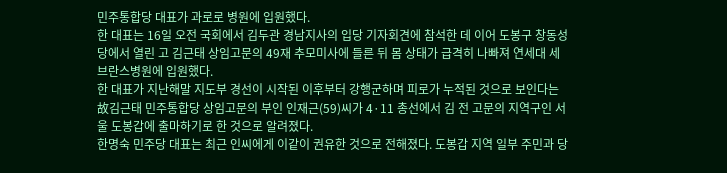민주통합당 대표가 과로로 병원에 입원했다.
한 대표는 16일 오전 국회에서 김두관 경남지사의 입당 기자회견에 참석한 데 이어 도봉구 창동성당에서 열린 고 김근태 상임고문의 49재 추모미사에 들른 뒤 몸 상태가 급격히 나빠져 연세대 세브란스병원에 입원했다.
한 대표가 지난해말 지도부 경선이 시작된 이후부터 강행군하며 피로가 누적된 것으로 보인다는
故김근태 민주통합당 상임고문의 부인 인재근(59)씨가 4·11 총선에서 김 전 고문의 지역구인 서울 도봉갑에 출마하기로 한 것으로 알려졌다.
한명숙 민주당 대표는 최근 인씨에게 이같이 권유한 것으로 전해졌다. 도봉갑 지역 일부 주민과 당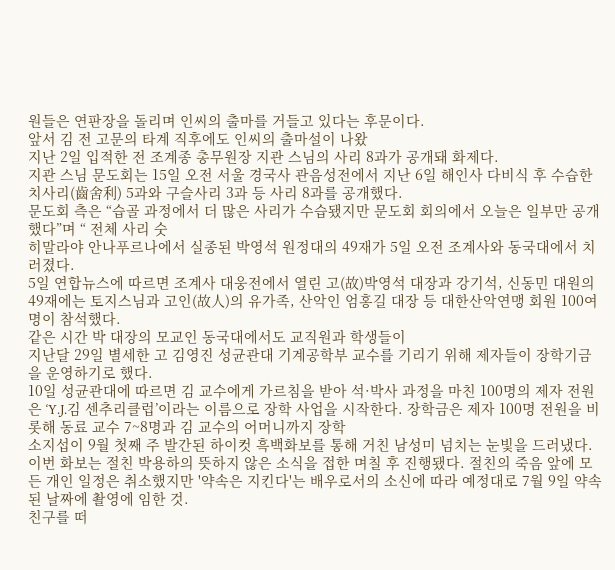원들은 연판장을 돌리며 인씨의 출마를 거들고 있다는 후문이다.
앞서 김 전 고문의 타계 직후에도 인씨의 출마설이 나왔
지난 2일 입적한 전 조계종 총무원장 지관 스님의 사리 8과가 공개돼 화제다.
지관 스님 문도회는 15일 오전 서울 경국사 관음성전에서 지난 6일 해인사 다비식 후 수습한 치사리(齒舍利) 5과와 구슬사리 3과 등 사리 8과를 공개했다.
문도회 측은 “습골 과정에서 더 많은 사리가 수습됐지만 문도회 회의에서 오늘은 일부만 공개했다”며 “ 전체 사리 숫
히말라야 안나푸르나에서 실종된 박영석 원정대의 49재가 5일 오전 조계사와 동국대에서 치러졌다.
5일 연합뉴스에 따르면 조계사 대웅전에서 열린 고(故)박영석 대장과 강기석, 신동민 대원의 49재에는 토지스님과 고인(故人)의 유가족, 산악인 엄홍길 대장 등 대한산악연맹 회원 100여명이 참석했다.
같은 시간 박 대장의 모교인 동국대에서도 교직원과 학생들이
지난달 29일 별세한 고 김영진 성균관대 기계공학부 교수를 기리기 위해 제자들이 장학기금을 운영하기로 했다.
10일 성균관대에 따르면 김 교수에게 가르침을 받아 석·박사 과정을 마친 100명의 제자 전원은 ‘Y.J.김 센추리클럽’이라는 이름으로 장학 사업을 시작한다. 장학금은 제자 100명 전원을 비롯해 동료 교수 7~8명과 김 교수의 어머니까지 장학
소지섭이 9월 첫째 주 발간된 하이컷 흑백화보를 통해 거친 남성미 넘치는 눈빛을 드러냈다.
이번 화보는 절친 박용하의 뜻하지 않은 소식을 접한 며칠 후 진행됐다. 절친의 죽음 앞에 모든 개인 일정은 취소했지만 '약속은 지킨다'는 배우로서의 소신에 따라 예정대로 7월 9일 약속된 날짜에 촬영에 임한 것.
친구를 떠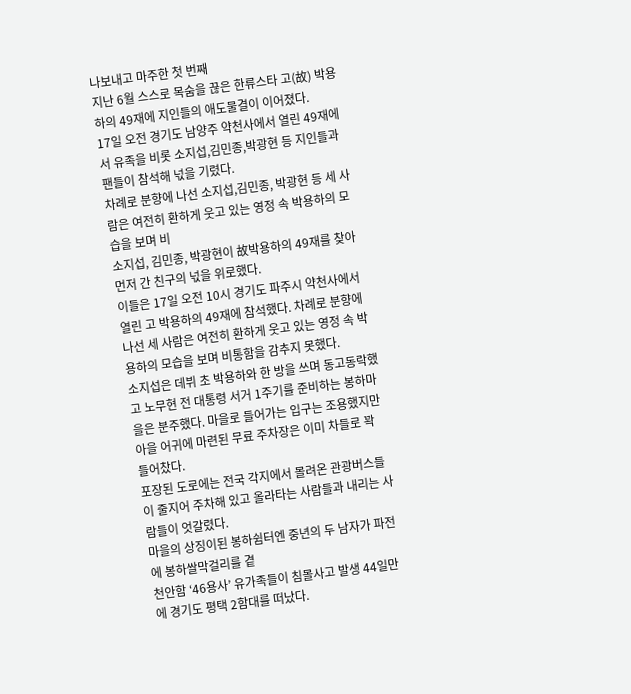나보내고 마주한 첫 번째
지난 6월 스스로 목숨을 끊은 한류스타 고(故) 박용하의 49재에 지인들의 애도물결이 이어졌다.
17일 오전 경기도 남양주 약천사에서 열린 49재에서 유족을 비롯 소지섭,김민종,박광현 등 지인들과 팬들이 참석해 넋을 기렸다.
차례로 분향에 나선 소지섭,김민종, 박광현 등 세 사람은 여전히 환하게 웃고 있는 영정 속 박용하의 모습을 보며 비
소지섭, 김민종, 박광현이 故박용하의 49재를 찾아 먼저 간 친구의 넋을 위로했다.
이들은 17일 오전 10시 경기도 파주시 약천사에서 열린 고 박용하의 49재에 참석했다. 차례로 분향에 나선 세 사람은 여전히 환하게 웃고 있는 영정 속 박용하의 모습을 보며 비통함을 감추지 못했다.
소지섭은 데뷔 초 박용하와 한 방을 쓰며 동고동락했
고 노무현 전 대통령 서거 1주기를 준비하는 봉하마을은 분주했다. 마을로 들어가는 입구는 조용했지만 아을 어귀에 마련된 무료 주차장은 이미 차들로 꽉 들어찼다.
포장된 도로에는 전국 각지에서 몰려온 관광버스들이 줄지어 주차해 있고 올라타는 사람들과 내리는 사람들이 엇갈렸다.
마을의 상징이된 봉하쉼터엔 중년의 두 남자가 파전에 봉하쌀막걸리를 곁
천안함 ‘46용사’ 유가족들이 침몰사고 발생 44일만에 경기도 평택 2함대를 떠났다.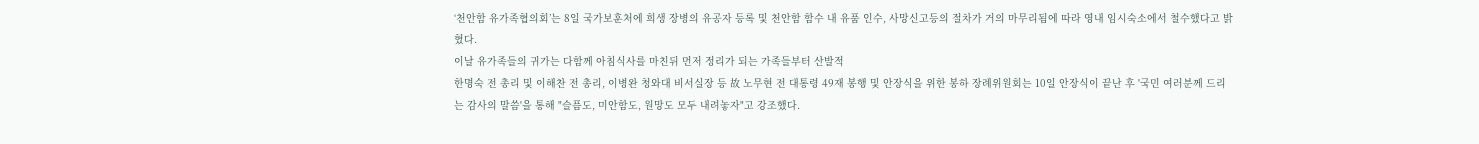‘천안함 유가족협의회’는 8일 국가보훈처에 희생 장병의 유공자 등록 및 천안함 함수 내 유품 인수, 사망신고등의 절차가 거의 마무리됨에 따라 영내 임시숙소에서 철수했다고 밝혔다.
이날 유가족들의 귀가는 다함께 아침식사를 마친뒤 먼저 정리가 되는 가족들부터 산발적
한명숙 전 총리 및 이해찬 전 총리, 이병완 청와대 비서실장 등 故 노무현 전 대통령 49재 봉행 및 안장식을 위한 봉하 장례위원회는 10일 안장식이 끝난 후 '국민 여러분께 드리는 감사의 말씀'을 통해 "슬픔도, 미안함도, 원망도 모두 내려놓자"고 강조했다.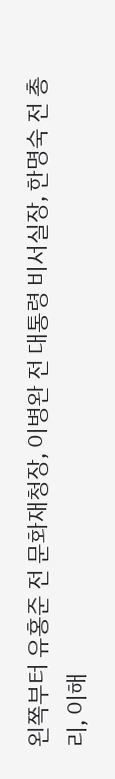왼쪽부터 유홍준 전 문화재청장, 이병완 전 대통령 비서실장, 한명숙 전 총리, 이해